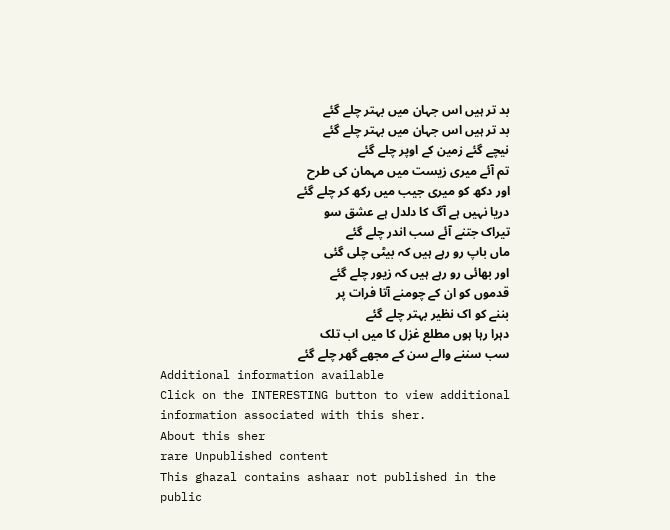بد تر ہیں اس جہان میں بہتر چلے گئے
بد تر ہیں اس جہان میں بہتر چلے گئے
نیچے گئے زمین کے اوپر چلے گئے
تم آئے میری زیست میں مہمان کی طرح
اور دکھ کو میری جیب میں رکھ کر چلے گئے
دریا نہیں ہے آگ کا دلدل ہے عشق سو
تیراک جتنے آئے سب اندر چلے گئے
ماں باپ رو رہے ہیں کہ بیٹی چلی گئی
اور بھائی رو رہے ہیں کہ زیور چلے گئے
قدموں کو ان کے چومنے آتا فرات پر
بننے کو اک نظیر بہتر چلے گئے
دہرا رہا ہوں مطلع غزل کا میں اب تلک
سب سننے والے سن کے مجھے گھر چلے گئے
Additional information available
Click on the INTERESTING button to view additional information associated with this sher.
About this sher
rare Unpublished content
This ghazal contains ashaar not published in the public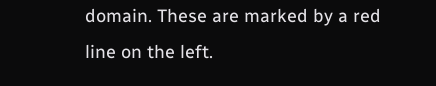domain. These are marked by a red line on the left.